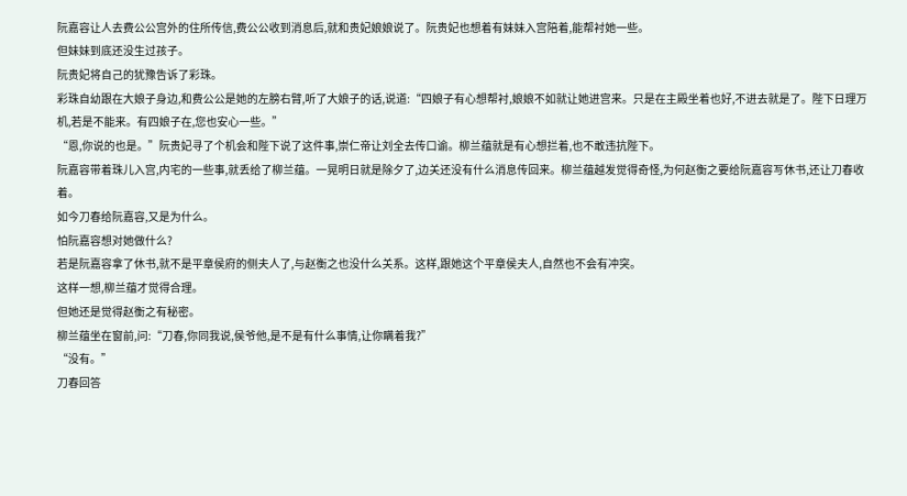阮嘉容让人去费公公宫外的住所传信,费公公收到消息后,就和贵妃娘娘说了。阮贵妃也想着有妹妹入宫陪着,能帮衬她一些。
但妹妹到底还没生过孩子。
阮贵妃将自己的犹豫告诉了彩珠。
彩珠自幼跟在大娘子身边,和费公公是她的左膀右臂,听了大娘子的话,说道:“四娘子有心想帮衬,娘娘不如就让她进宫来。只是在主殿坐着也好,不进去就是了。陛下日理万机,若是不能来。有四娘子在,您也安心一些。”
“恩,你说的也是。”阮贵妃寻了个机会和陛下说了这件事,崇仁帝让刘全去传口谕。柳兰蕴就是有心想拦着,也不敢违抗陛下。
阮嘉容带着珠儿入宫,内宅的一些事,就丢给了柳兰蕴。一晃明日就是除夕了,边关还没有什么消息传回来。柳兰蕴越发觉得奇怪,为何赵衡之要给阮嘉容写休书,还让刀春收着。
如今刀春给阮嘉容,又是为什么。
怕阮嘉容想对她做什么?
若是阮嘉容拿了休书,就不是平章侯府的侧夫人了,与赵衡之也没什么关系。这样,跟她这个平章侯夫人,自然也不会有冲突。
这样一想,柳兰蕴才觉得合理。
但她还是觉得赵衡之有秘密。
柳兰蕴坐在窗前,问:“刀春,你同我说,侯爷他,是不是有什么事情,让你瞒着我?”
“没有。”
刀春回答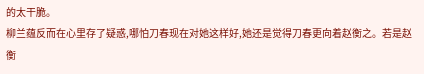的太干脆。
柳兰蕴反而在心里存了疑惑,哪怕刀春现在对她这样好,她还是觉得刀春更向着赵衡之。若是赵衡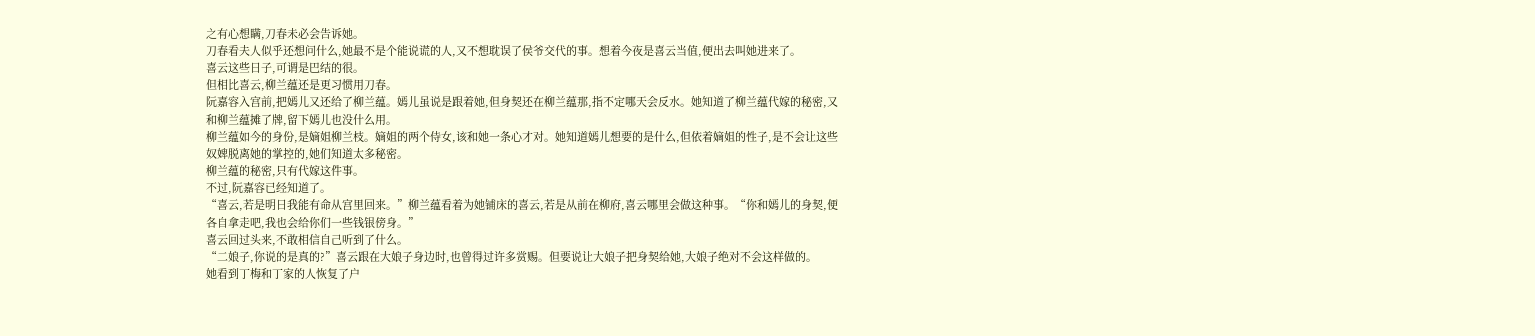之有心想瞒,刀春未必会告诉她。
刀春看夫人似乎还想问什么,她最不是个能说谎的人,又不想耽误了侯爷交代的事。想着今夜是喜云当值,便出去叫她进来了。
喜云这些日子,可谓是巴结的很。
但相比喜云,柳兰蕴还是更习惯用刀春。
阮嘉容入宫前,把嫣儿又还给了柳兰蕴。嫣儿虽说是跟着她,但身契还在柳兰蕴那,指不定哪天会反水。她知道了柳兰蕴代嫁的秘密,又和柳兰蕴摊了牌,留下嫣儿也没什么用。
柳兰蕴如今的身份,是嫡姐柳兰枝。嫡姐的两个侍女,该和她一条心才对。她知道嫣儿想要的是什么,但依着嫡姐的性子,是不会让这些奴婢脱离她的掌控的,她们知道太多秘密。
柳兰蕴的秘密,只有代嫁这件事。
不过,阮嘉容已经知道了。
“喜云,若是明日我能有命从宫里回来。”柳兰蕴看着为她铺床的喜云,若是从前在柳府,喜云哪里会做这种事。“你和嫣儿的身契,便各自拿走吧,我也会给你们一些钱银傍身。”
喜云回过头来,不敢相信自己听到了什么。
“二娘子,你说的是真的?”喜云跟在大娘子身边时,也曾得过许多赏赐。但要说让大娘子把身契给她,大娘子绝对不会这样做的。
她看到丁梅和丁家的人恢复了户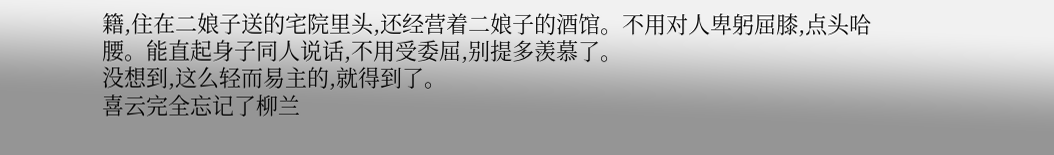籍,住在二娘子送的宅院里头,还经营着二娘子的酒馆。不用对人卑躬屈膝,点头哈腰。能直起身子同人说话,不用受委屈,别提多羡慕了。
没想到,这么轻而易主的,就得到了。
喜云完全忘记了柳兰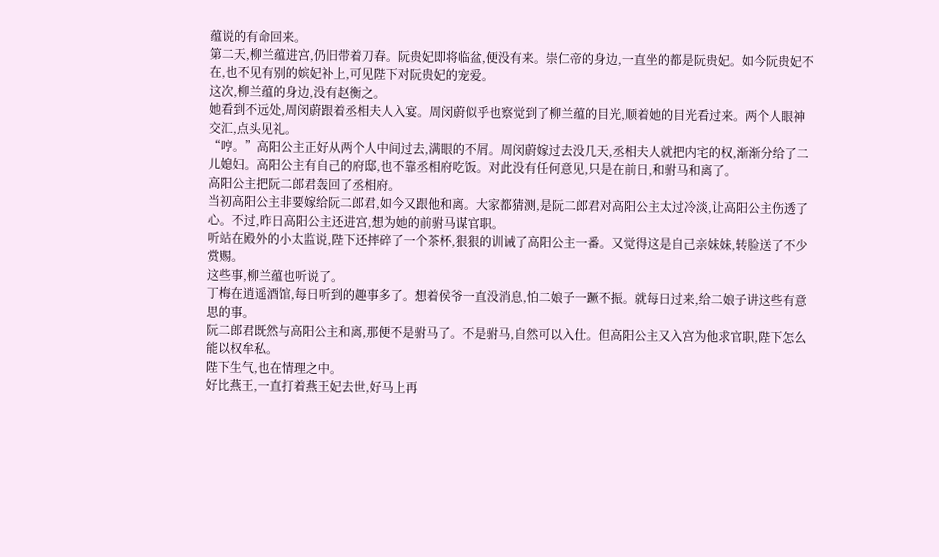蕴说的有命回来。
第二天,柳兰蕴进宫,仍旧带着刀春。阮贵妃即将临盆,便没有来。崇仁帝的身边,一直坐的都是阮贵妃。如今阮贵妃不在,也不见有别的嫔妃补上,可见陛下对阮贵妃的宠爱。
这次,柳兰蕴的身边,没有赵衡之。
她看到不远处,周闵蔚跟着丞相夫人入宴。周闵蔚似乎也察觉到了柳兰蕴的目光,顺着她的目光看过来。两个人眼神交汇,点头见礼。
“哼。”高阳公主正好从两个人中间过去,满眼的不屑。周闵蔚嫁过去没几天,丞相夫人就把内宅的权,渐渐分给了二儿媳妇。高阳公主有自己的府邸,也不靠丞相府吃饭。对此没有任何意见,只是在前日,和驸马和离了。
高阳公主把阮二郎君轰回了丞相府。
当初高阳公主非要嫁给阮二郎君,如今又跟他和离。大家都猜测,是阮二郎君对高阳公主太过冷淡,让高阳公主伤透了心。不过,昨日高阳公主还进宫,想为她的前驸马谋官职。
听站在殿外的小太监说,陛下还摔碎了一个茶杯,狠狠的训诫了高阳公主一番。又觉得这是自己亲妹妹,转脸送了不少赏赐。
这些事,柳兰蕴也听说了。
丁梅在逍遥酒馆,每日听到的趣事多了。想着侯爷一直没消息,怕二娘子一蹶不振。就每日过来,给二娘子讲这些有意思的事。
阮二郎君既然与高阳公主和离,那便不是驸马了。不是驸马,自然可以入仕。但高阳公主又入宫为他求官职,陛下怎么能以权牟私。
陛下生气,也在情理之中。
好比燕王,一直打着燕王妃去世,好马上再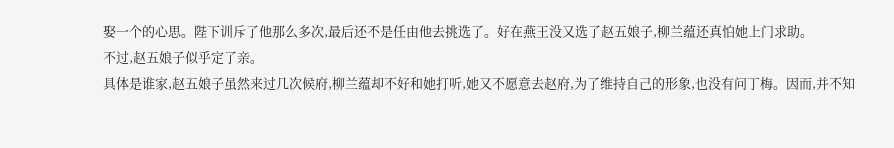娶一个的心思。陛下训斥了他那么多次,最后还不是任由他去挑选了。好在燕王没又选了赵五娘子,柳兰蕴还真怕她上门求助。
不过,赵五娘子似乎定了亲。
具体是谁家,赵五娘子虽然来过几次候府,柳兰蕴却不好和她打听,她又不愿意去赵府,为了维持自己的形象,也没有问丁梅。因而,并不知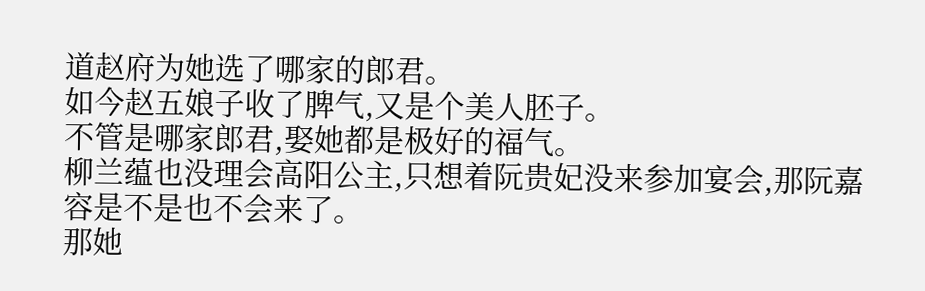道赵府为她选了哪家的郎君。
如今赵五娘子收了脾气,又是个美人胚子。
不管是哪家郎君,娶她都是极好的福气。
柳兰蕴也没理会高阳公主,只想着阮贵妃没来参加宴会,那阮嘉容是不是也不会来了。
那她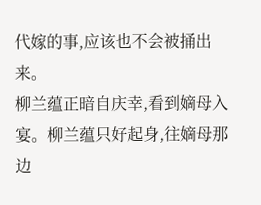代嫁的事,应该也不会被捅出来。
柳兰蕴正暗自庆幸,看到嫡母入宴。柳兰蕴只好起身,往嫡母那边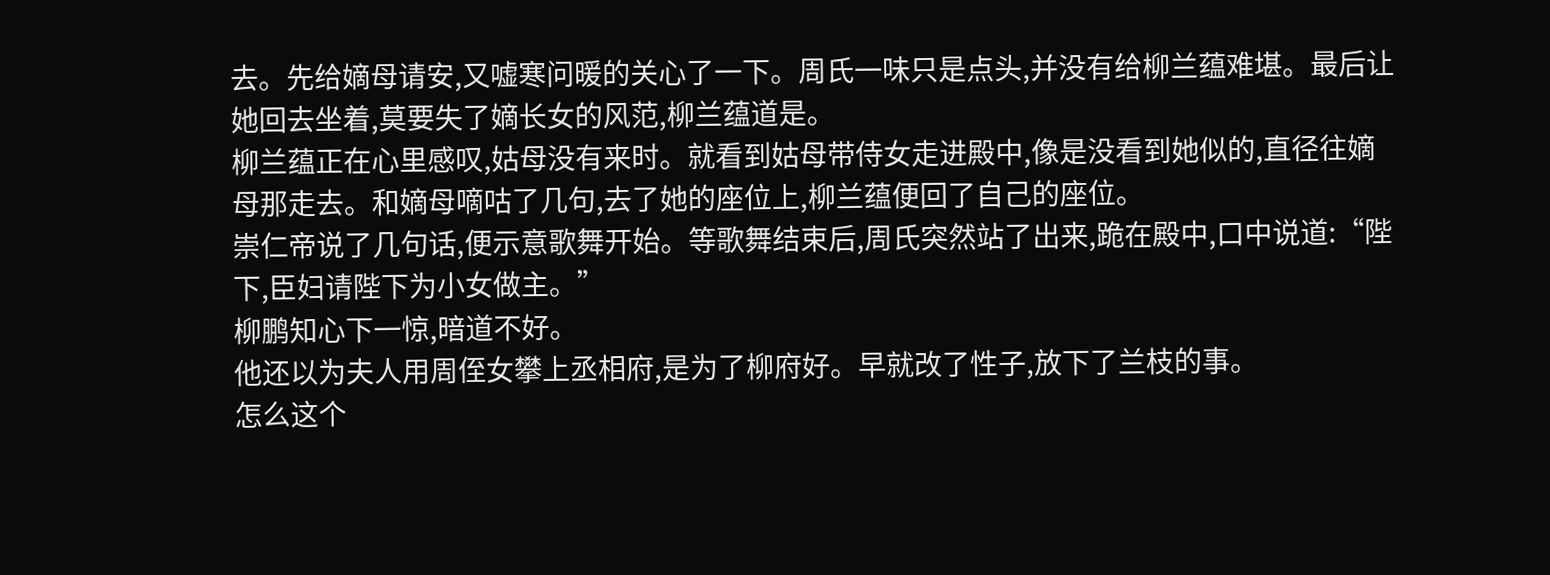去。先给嫡母请安,又嘘寒问暖的关心了一下。周氏一味只是点头,并没有给柳兰蕴难堪。最后让她回去坐着,莫要失了嫡长女的风范,柳兰蕴道是。
柳兰蕴正在心里感叹,姑母没有来时。就看到姑母带侍女走进殿中,像是没看到她似的,直径往嫡母那走去。和嫡母嘀咕了几句,去了她的座位上,柳兰蕴便回了自己的座位。
崇仁帝说了几句话,便示意歌舞开始。等歌舞结束后,周氏突然站了出来,跪在殿中,口中说道:“陛下,臣妇请陛下为小女做主。”
柳鹏知心下一惊,暗道不好。
他还以为夫人用周侄女攀上丞相府,是为了柳府好。早就改了性子,放下了兰枝的事。
怎么这个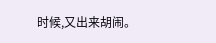时候,又出来胡闹。